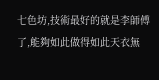七色坊,技術最好的就是李師傅了,能夠如此做得如此天衣無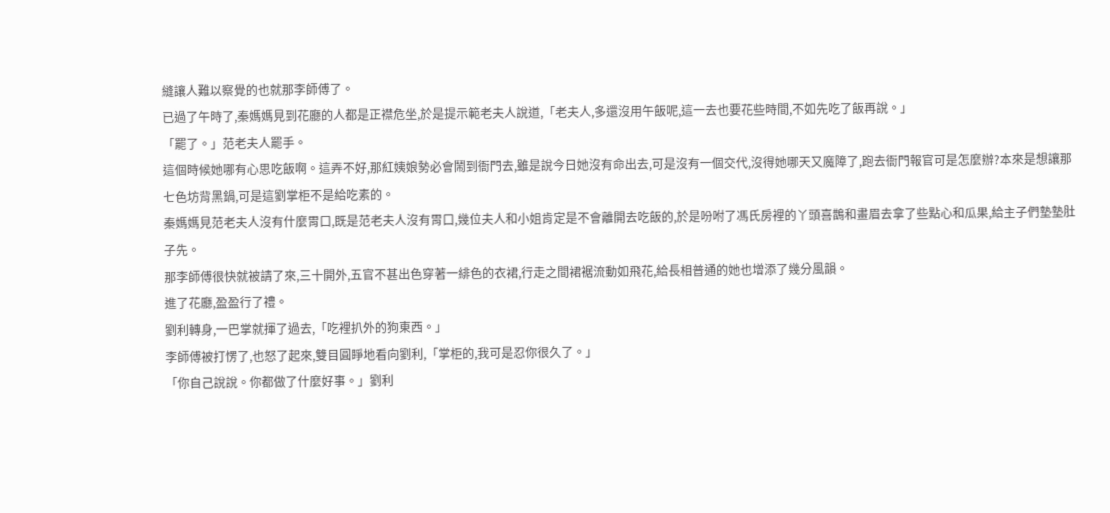縫讓人難以察覺的也就那李師傅了。
已過了午時了,秦媽媽見到花廳的人都是正襟危坐,於是提示範老夫人說道,「老夫人,多還沒用午飯呢,這一去也要花些時間,不如先吃了飯再說。」
「罷了。」范老夫人罷手。
這個時候她哪有心思吃飯啊。這弄不好,那紅姨娘勢必會鬧到衙門去,雖是說今日她沒有命出去,可是沒有一個交代,沒得她哪天又魔障了,跑去衙門報官可是怎麼辦?本來是想讓那七色坊背黑鍋,可是這劉掌柜不是給吃素的。
秦媽媽見范老夫人沒有什麼胃口,既是范老夫人沒有胃口,幾位夫人和小姐肯定是不會離開去吃飯的,於是吩咐了馮氏房裡的丫頭喜鵲和畫眉去拿了些點心和瓜果,給主子們墊墊肚子先。
那李師傅很快就被請了來,三十開外,五官不甚出色穿著一緋色的衣裙,行走之間裙裾流動如飛花,給長相普通的她也增添了幾分風韻。
進了花廳,盈盈行了禮。
劉利轉身,一巴掌就揮了過去,「吃裡扒外的狗東西。」
李師傅被打愣了,也怒了起來,雙目圓睜地看向劉利,「掌柜的,我可是忍你很久了。」
「你自己說說。你都做了什麼好事。」劉利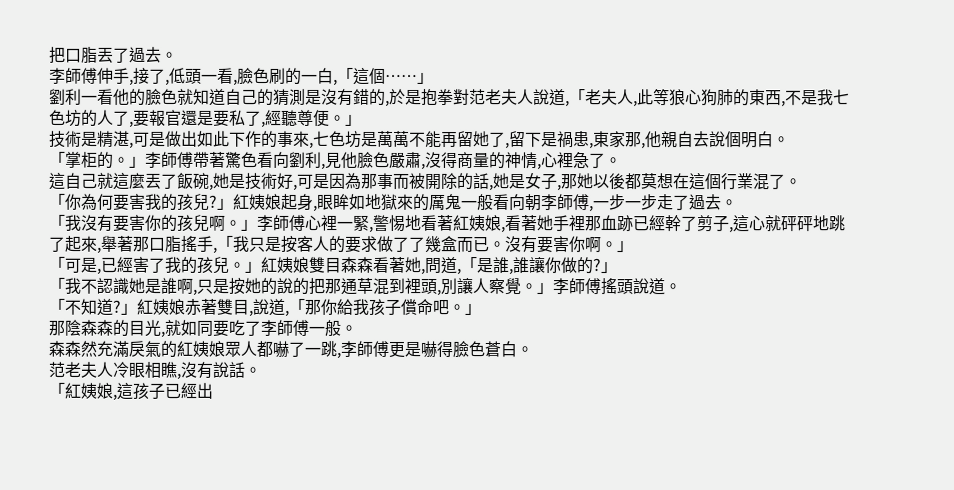把口脂丟了過去。
李師傅伸手,接了,低頭一看,臉色刷的一白,「這個……」
劉利一看他的臉色就知道自己的猜測是沒有錯的,於是抱拳對范老夫人說道,「老夫人,此等狼心狗肺的東西,不是我七色坊的人了,要報官還是要私了,經聽尊便。」
技術是精湛,可是做出如此下作的事來,七色坊是萬萬不能再留她了,留下是禍患,東家那,他親自去說個明白。
「掌柜的。」李師傅帶著驚色看向劉利,見他臉色嚴肅,沒得商量的神情,心裡急了。
這自己就這麼丟了飯碗,她是技術好,可是因為那事而被開除的話,她是女子,那她以後都莫想在這個行業混了。
「你為何要害我的孩兒?」紅姨娘起身,眼眸如地獄來的厲鬼一般看向朝李師傅,一步一步走了過去。
「我沒有要害你的孩兒啊。」李師傅心裡一緊,警惕地看著紅姨娘,看著她手裡那血跡已經幹了剪子,這心就砰砰地跳了起來,舉著那口脂搖手,「我只是按客人的要求做了了幾盒而已。沒有要害你啊。」
「可是,已經害了我的孩兒。」紅姨娘雙目森森看著她,問道,「是誰,誰讓你做的?」
「我不認識她是誰啊,只是按她的說的把那通草混到裡頭,別讓人察覺。」李師傅搖頭說道。
「不知道?」紅姨娘赤著雙目,說道,「那你給我孩子償命吧。」
那陰森森的目光,就如同要吃了李師傅一般。
森森然充滿戾氣的紅姨娘眾人都嚇了一跳,李師傅更是嚇得臉色蒼白。
范老夫人冷眼相瞧,沒有說話。
「紅姨娘,這孩子已經出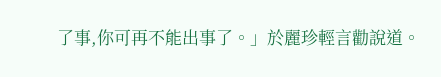了事,你可再不能出事了。」於麗珍輕言勸說道。